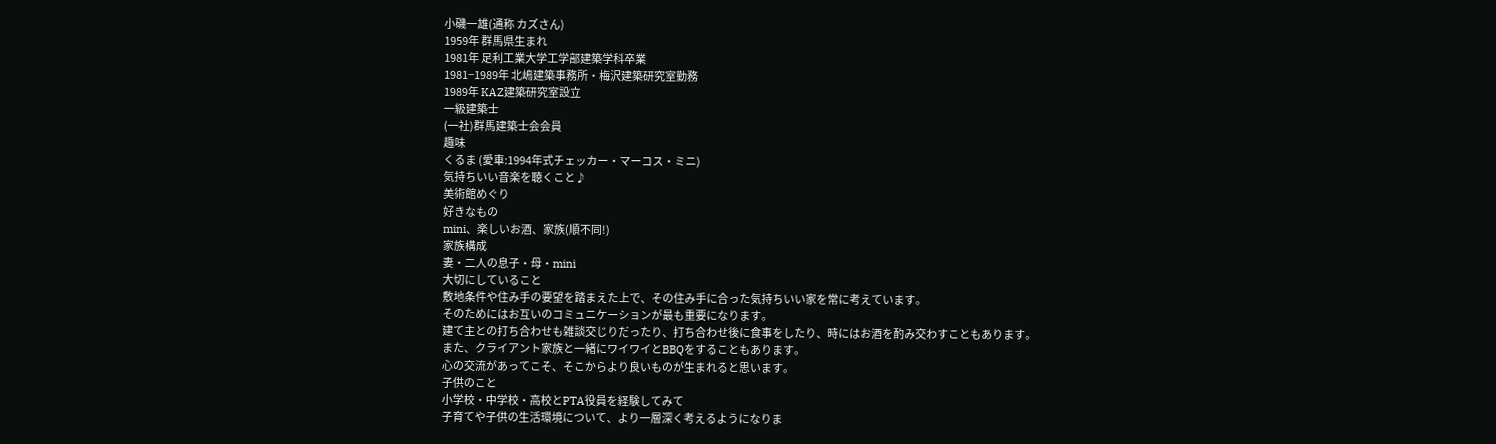小磯一雄(通称 カズさん)
1959年 群馬県生まれ
1981年 足利工業大学工学部建築学科卒業
1981−1989年 北嶋建築事務所・梅沢建築研究室勤務
1989年 KAZ建築研究室設立
一級建築士
(一社)群馬建築士会会員
趣味
くるま (愛車:1994年式チェッカー・マーコス・ミニ)
気持ちいい音楽を聴くこと♪
美術館めぐり
好きなもの
mini、楽しいお酒、家族(順不同!)
家族構成
妻・二人の息子・母・mini
大切にしていること
敷地条件や住み手の要望を踏まえた上で、その住み手に合った気持ちいい家を常に考えています。
そのためにはお互いのコミュニケーションが最も重要になります。
建て主との打ち合わせも雑談交じりだったり、打ち合わせ後に食事をしたり、時にはお酒を酌み交わすこともあります。
また、クライアント家族と一緒にワイワイとBBQをすることもあります。
心の交流があってこそ、そこからより良いものが生まれると思います。
子供のこと
小学校・中学校・高校とPTA役員を経験してみて
子育てや子供の生活環境について、より一層深く考えるようになりま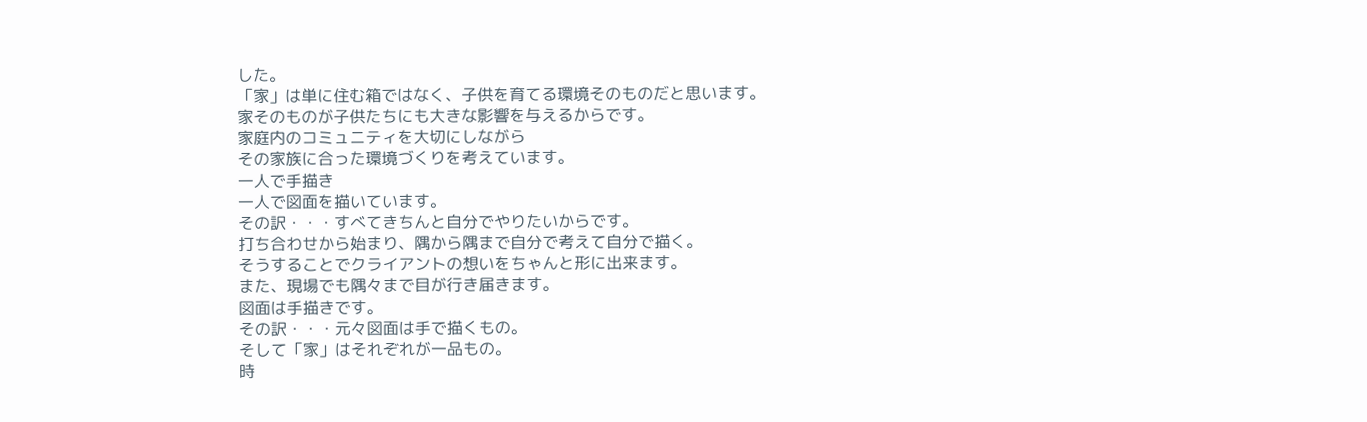した。
「家」は単に住む箱ではなく、子供を育てる環境そのものだと思います。
家そのものが子供たちにも大きな影響を与えるからです。
家庭内のコミュニティを大切にしながら
その家族に合った環境づくりを考えています。
一人で手描き
一人で図面を描いています。
その訳・・・すべてきちんと自分でやりたいからです。
打ち合わせから始まり、隅から隅まで自分で考えて自分で描く。
そうすることでクライアントの想いをちゃんと形に出来ます。
また、現場でも隅々まで目が行き届きます。
図面は手描きです。
その訳・・・元々図面は手で描くもの。
そして「家」はそれぞれが一品もの。
時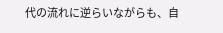代の流れに逆らいながらも、自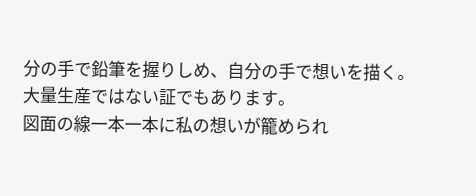分の手で鉛筆を握りしめ、自分の手で想いを描く。
大量生産ではない証でもあります。
図面の線一本一本に私の想いが籠められ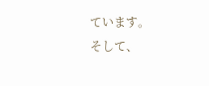ています。
そして、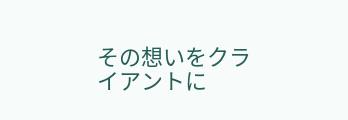その想いをクライアントに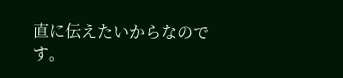直に伝えたいからなのです。